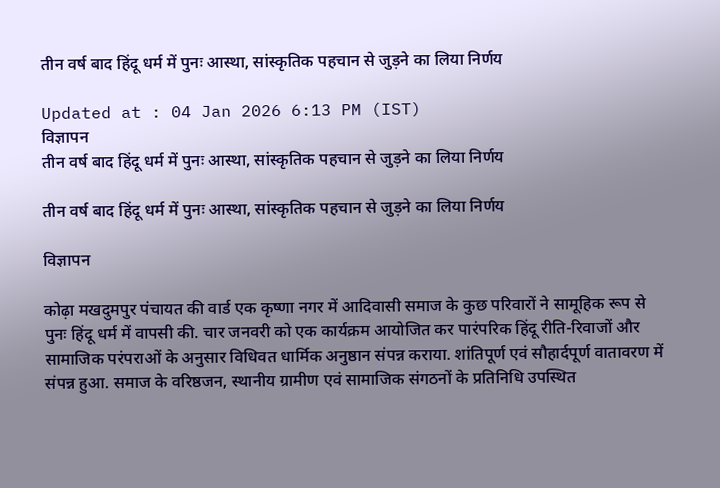तीन वर्ष बाद हिंदू धर्म में पुनः आस्था, सांस्कृतिक पहचान से जुड़ने का लिया निर्णय

Updated at : 04 Jan 2026 6:13 PM (IST)
विज्ञापन
तीन वर्ष बाद हिंदू धर्म में पुनः आस्था, सांस्कृतिक पहचान से जुड़ने का लिया निर्णय

तीन वर्ष बाद हिंदू धर्म में पुनः आस्था, सांस्कृतिक पहचान से जुड़ने का लिया निर्णय

विज्ञापन

कोढ़ा मखदुमपुर पंचायत की वार्ड एक कृष्णा नगर में आदिवासी समाज के कुछ परिवारों ने सामूहिक रूप से पुनः हिंदू धर्म में वापसी की. चार जनवरी को एक कार्यक्रम आयोजित कर पारंपरिक हिंदू रीति-रिवाजों और सामाजिक परंपराओं के अनुसार विधिवत धार्मिक अनुष्ठान संपन्न कराया. शांतिपूर्ण एवं सौहार्दपूर्ण वातावरण में संपन्न हुआ. समाज के वरिष्ठजन, स्थानीय ग्रामीण एवं सामाजिक संगठनों के प्रतिनिधि उपस्थित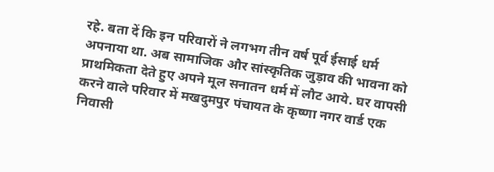रहे. बता दें कि इन परिवारों ने लगभग तीन वर्ष पूर्व ईसाई धर्म अपनाया था. अब सामाजिक और सांस्कृतिक जुड़ाव की भावना को प्राथमिकता देते हुए अपने मूल सनातन धर्म में लौट आये. घर वापसी करने वाले परिवार में मखदुमपुर पंचायत के कृष्णा नगर वार्ड एक निवासी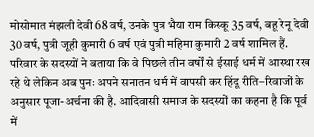मोसोमात मंझली देवी 68 वर्ष, उनके पुत्र भैया राम किस्कू 35 वर्ष, बहू रेनू देवी 30 वर्ष, पुत्री जूही कुमारी 6 वर्ष एवं पुत्री महिमा कुमारी 2 वर्ष शामिल हैं. परिवार के सदस्यों ने बताया कि वे पिछले तीन वर्षों से ईसाई धर्म में आस्था रख रहे थे लेकिन अब पुनः अपने सनातन धर्म में वापसी कर हिंदू रीति–रिवाजों के अनुसार पूजा-अर्चना की है. आदिवासी समाज के सदस्यों का कहना है कि पूर्व में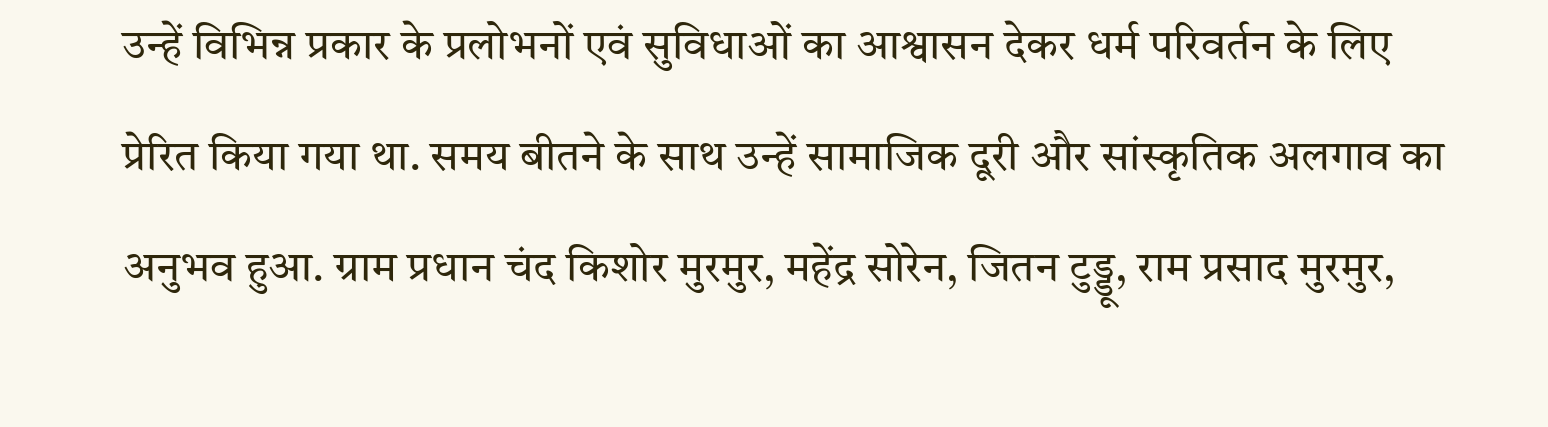उन्हें विभिन्न प्रकार के प्रलोभनों एवं सुविधाओं का आश्वासन देकर धर्म परिवर्तन के लिए प्रेरित किया गया था. समय बीतने के साथ उन्हें सामाजिक दूरी और सांस्कृतिक अलगाव का अनुभव हुआ. ग्राम प्रधान चंद किशोर मुरमुर, महेंद्र सोरेन, जितन टुड्डू, राम प्रसाद मुरमुर,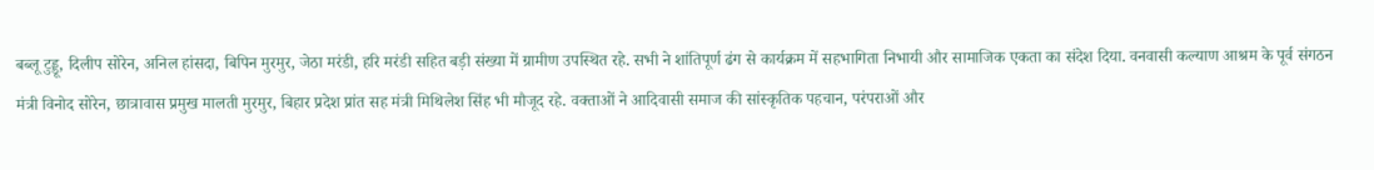बब्लू टुड्डू, दिलीप सोरेन, अनिल हांसदा, बिपिन मुरमुर, जेठा मरंडी, हरि मरंडी सहित बड़ी संख्या में ग्रामीण उपस्थित रहे. सभी ने शांतिपूर्ण ढंग से कार्यक्रम में सहभागिता निभायी और सामाजिक एकता का संदेश दिया. वनवासी कल्याण आश्रम के पूर्व संगठन मंत्री विनोद सोरेन, छात्रावास प्रमुख मालती मुरमुर, बिहार प्रदेश प्रांत सह मंत्री मिथिलेश सिंह भी मौजूद रहे. वक्ताओं ने आदिवासी समाज की सांस्कृतिक पहचान, परंपराओं और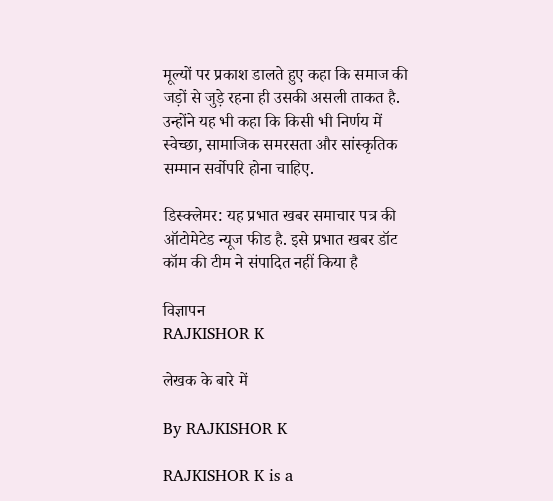मूल्यों पर प्रकाश डालते हुए कहा कि समाज की जड़ों से जुड़े रहना ही उसकी असली ताकत है. उन्होंने यह भी कहा कि किसी भी निर्णय में स्वेच्छा, सामाजिक समरसता और सांस्कृतिक सम्मान सर्वोपरि होना चाहिए.

डिस्क्लेमर: यह प्रभात खबर समाचार पत्र की ऑटोमेटेड न्यूज फीड है. इसे प्रभात खबर डॉट कॉम की टीम ने संपादित नहीं किया है

विज्ञापन
RAJKISHOR K

लेखक के बारे में

By RAJKISHOR K

RAJKISHOR K is a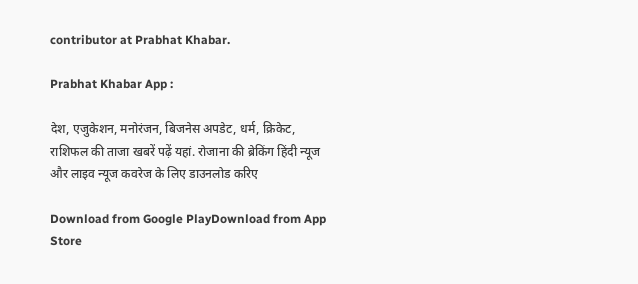contributor at Prabhat Khabar.

Prabhat Khabar App :

देश, एजुकेशन, मनोरंजन, बिजनेस अपडेट, धर्म, क्रिकेट, राशिफल की ताजा खबरें पढ़ें यहां. रोजाना की ब्रेकिंग हिंदी न्यूज और लाइव न्यूज कवरेज के लिए डाउनलोड करिए

Download from Google PlayDownload from App Store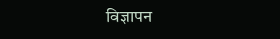विज्ञापन